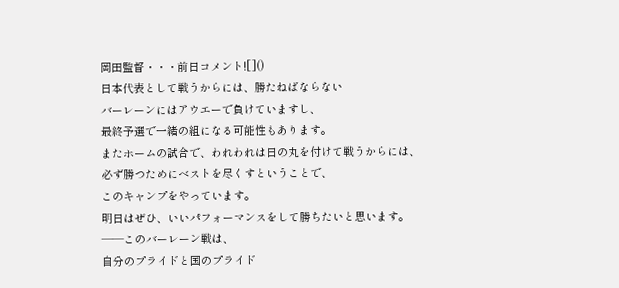岡田監督・・・前日コメント![]()
日本代表として戦うからには、勝たねばならない
バーレーンにはアウエーで負けていますし、
最終予選で一緒の組になる可能性もあります。
またホームの試合で、われわれは日の丸を付けて戦うからには、
必ず勝つためにベストを尽くすということで、
このキャンプをやっています。
明日はぜひ、いいパフォーマンスをして勝ちたいと思います。
――このバーレーン戦は、
自分のプライドと国のプライド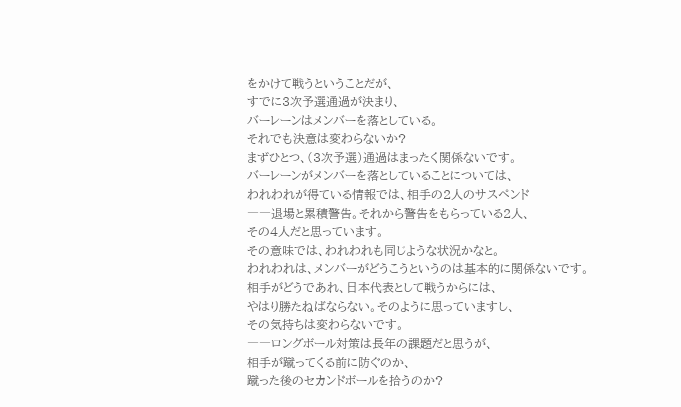をかけて戦うということだが、
すでに3次予選通過が決まり、
バーレーンはメンバーを落としている。
それでも決意は変わらないか?
まずひとつ、(3次予選)通過はまったく関係ないです。
バーレーンがメンバーを落としていることについては、
われわれが得ている情報では、相手の2人のサスペンド
――退場と累積警告。それから警告をもらっている2人、
その4人だと思っています。
その意味では、われわれも同じような状況かなと。
われわれは、メンバーがどうこうというのは基本的に関係ないです。
相手がどうであれ、日本代表として戦うからには、
やはり勝たねばならない。そのように思っていますし、
その気持ちは変わらないです。
――ロングボール対策は長年の課題だと思うが、
相手が蹴ってくる前に防ぐのか、
蹴った後のセカンドボールを拾うのか?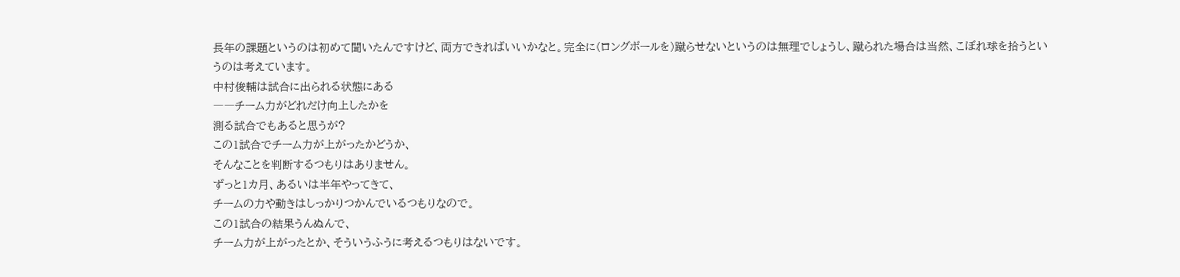長年の課題というのは初めて聞いたんですけど、両方できればいいかなと。完全に(ロングボールを)蹴らせないというのは無理でしょうし、蹴られた場合は当然、こぼれ球を拾うというのは考えています。
中村俊輔は試合に出られる状態にある
――チーム力がどれだけ向上したかを
測る試合でもあると思うが?
この1試合でチーム力が上がったかどうか、
そんなことを判断するつもりはありません。
ずっと1カ月、あるいは半年やってきて、
チームの力や動きはしっかりつかんでいるつもりなので。
この1試合の結果うんぬんで、
チーム力が上がったとか、そういうふうに考えるつもりはないです。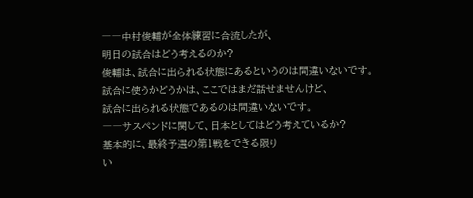――中村俊輔が全体練習に合流したが、
明日の試合はどう考えるのか?
俊輔は、試合に出られる状態にあるというのは間違いないです。
試合に使うかどうかは、ここではまだ話せませんけど、
試合に出られる状態であるのは間違いないです。
――サスペンドに関して、日本としてはどう考えているか?
基本的に、最終予選の第1戦をできる限り
い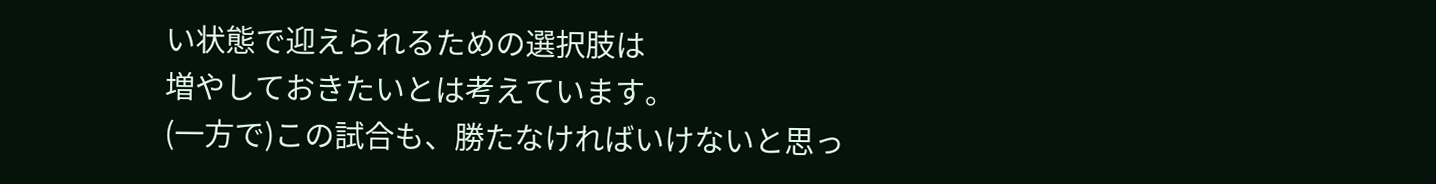い状態で迎えられるための選択肢は
増やしておきたいとは考えています。
(一方で)この試合も、勝たなければいけないと思っ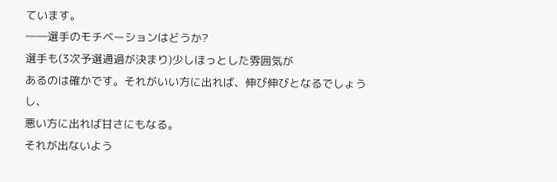ています。
――選手のモチベーションはどうか?
選手も(3次予選通過が決まり)少しほっとした雰囲気が
あるのは確かです。それがいい方に出れば、伸び伸びとなるでしょうし、
悪い方に出れば甘さにもなる。
それが出ないよう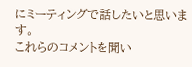にミーティングで話したいと思います。
これらのコメントを聞い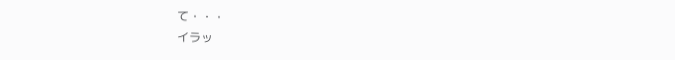て・・・
イラッ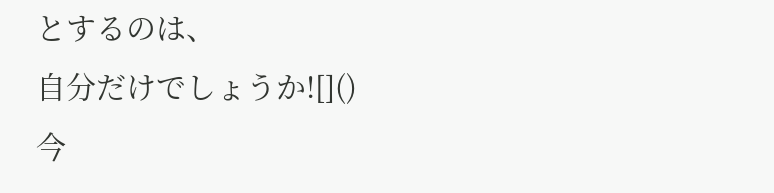とするのは、
自分だけでしょうか![]()
今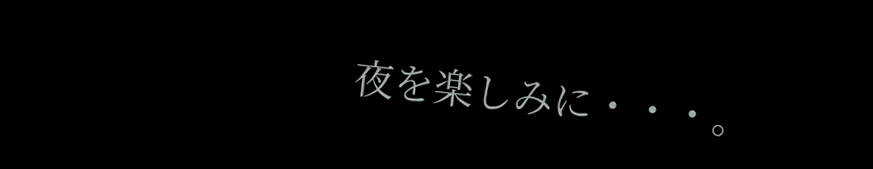夜を楽しみに・・・。